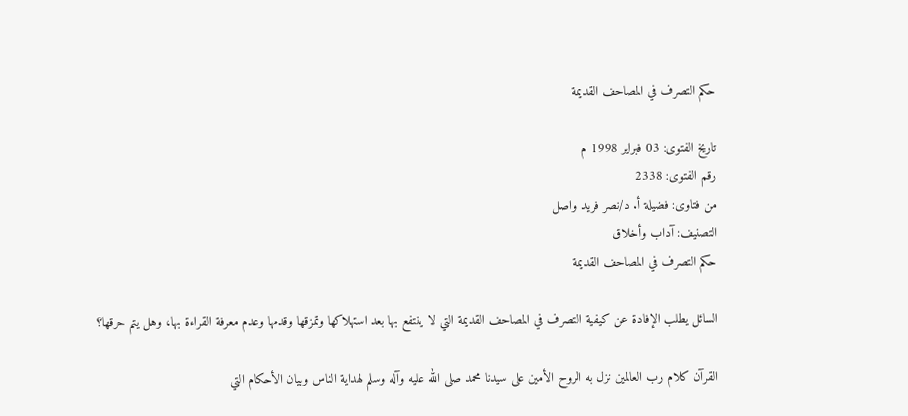حكم التصرف في المصاحف القديمة

تاريخ الفتوى: 03 فبراير 1998 م
رقم الفتوى: 2338
من فتاوى: فضيلة أ. د/نصر فريد واصل
التصنيف: آداب وأخلاق
حكم التصرف في المصاحف القديمة

السائل يطلب الإفادة عن كيفية التصرف في المصاحف القديمة التي لا ينتفع بها بعد استهلاكها وتمزقها وقدمها وعدم معرفة القراءة بها، وهل يتم حرقها؟

القرآن كلام رب العالمين نزل به الروح الأمين على سيدنا محمد صلى الله عليه وآله وسلم لهداية الناس وبيان الأحكام التي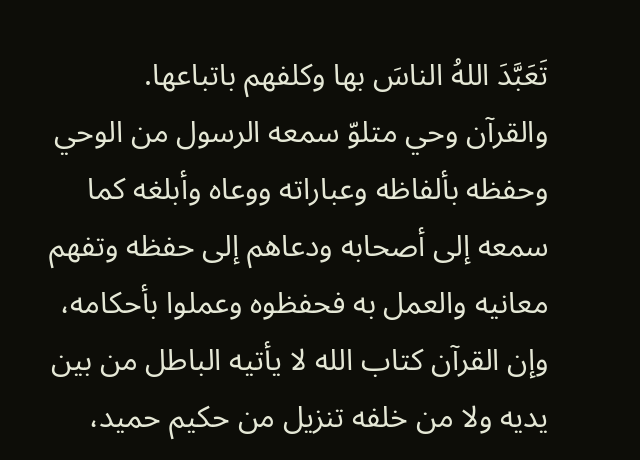تَعَبَّدَ اللهُ الناسَ بها وكلفهم باتباعها.
والقرآن وحي متلوّ سمعه الرسول من الوحي وحفظه بألفاظه وعباراته ووعاه وأبلغه كما سمعه إلى أصحابه ودعاهم إلى حفظه وتفهم معانيه والعمل به فحفظوه وعملوا بأحكامه، وإن القرآن كتاب الله لا يأتيه الباطل من بين يديه ولا من خلفه تنزيل من حكيم حميد،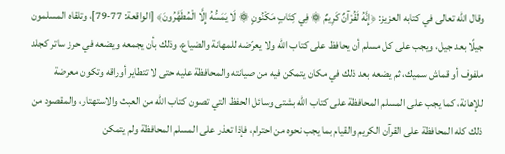وقال الله تعالى في كتابه العزيز: ﴿إِنَّهُ لَقُرْآنٌ كَرِيمٌ ۞ فِي كِتَابٍ مَكْنُونٍ ۞ لَا يَمَسُّهُ إِلَّا الْمُطَهَّرُونَ﴾ [الواقعة: 77-79]، وتلقاه المسلمون جيلًا بعد جيل، ويجب على كل مسلم أن يحافظ على كتاب الله ولا يعرّضه للمهانة والضياع، وذلك بأن يجمعه ويضعه في حرز ساتر كجلد ملفوف أو قماش سميك، ثم يضعه بعد ذلك في مكان يتمكن فيه من صيانته والمحافظة عليه حتى لا تتطاير أوراقه وتكون معرضة للإهانة، كما يجب على المسلم المحافظة على كتاب الله بشتى وسائل الحفظ التي تصون كتاب الله من العبث والاستهتار، والمقصود من ذلك كله المحافظة على القرآن الكريم والقيام بما يجب نحوه من احترام، فإذا تعذر على المسلم المحافظة ولم يتمكن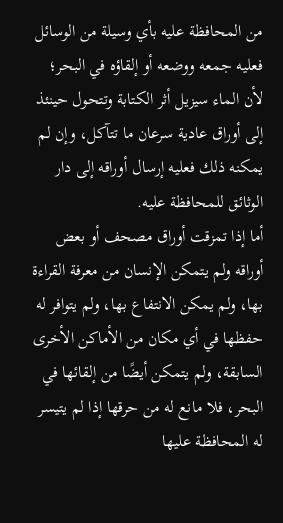من المحافظة عليه بأي وسيلة من الوسائل فعليه جمعه ووضعه أو إلقاؤه في البحر؛ لأن الماء سيزيل أثر الكتابة وتتحول حينئذ إلى أوراق عادية سرعان ما تتآكل، وإن لم يمكنه ذلك فعليه إرسال أوراقه إلى دار الوثائق للمحافظة عليه.
أما إذا تمزقت أوراق مصحف أو بعض أوراقه ولم يتمكن الإنسان من معرفة القراءة بها، ولم يمكن الانتفاع بها، ولم يتوافر له حفظها في أي مكان من الأماكن الأخرى السابقة، ولم يتمكن أيضًا من إلقائها في البحر، فلا مانع له من حرقها إذا لم يتيسر له المحافظة عليها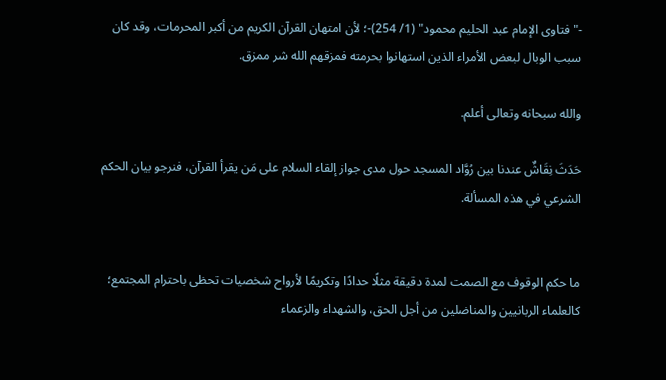-"فتاوى الإمام عبد الحليم محمود" (1/ 254)-؛ لأن امتهان القرآن الكريم من أكبر المحرمات، وقد كان سبب الوبال لبعض الأمراء الذين استهانوا بحرمته فمزقهم الله شر ممزق.

والله سبحانه وتعالى أعلم.

حَدَثَ نِقَاشٌ عندنا بين رُوَّاد المسجد حول مدى جواز إلقاء السلام على مَن يقرأ القرآن، فنرجو بيان الحكم الشرعي في هذه المسألة.


ما حكم الوقوف مع الصمت لمدة دقيقة مثلًا حدادًا وتكريمًا لأرواح شخصيات تحظى باحترام المجتمع؛ كالعلماء الربانيين والمناضلين من أجل الحق، والشهداء والزعماء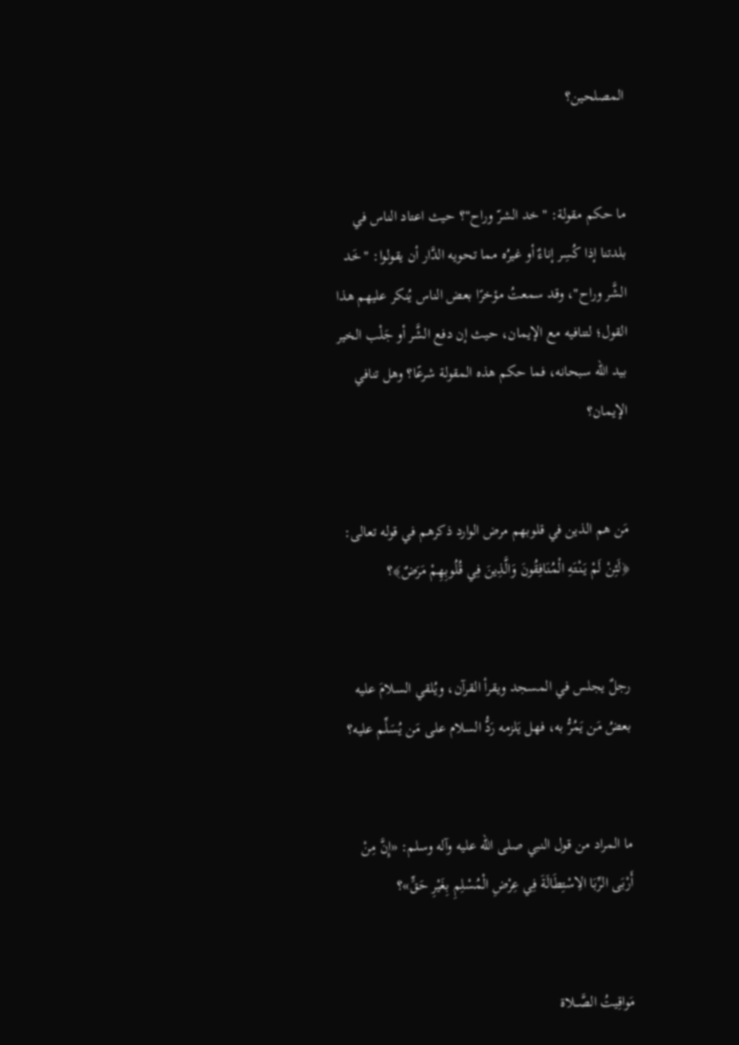المصلحين؟


ما حكم مقولة: "خد الشرّ وراح"؟ حيث اعتاد الناس في بلدتنا إذا كُسِر إناءٌ أو غيرُه مما تحويه الدَّار أن يقولوا: "خَد الشَّر وراح"، وقد سمعتُ مؤخرًا بعض الناس يُنكر عليهم هذا القول؛ لتنافيه مع الإيمان، حيث إن دفع الشَّر أو جَلْب الخير بيد الله سبحانه، فما حكم هذه المقولة شرعًا؟ وهل تنافي الإيمان؟


مَن هم الذين في قلوبهم مرض الوارد ذكرهم في قوله تعالى: ﴿لَئِنْ لَمْ يَنْتَهِ الْمُنَافِقُونَ وَالَّذِينَ فِي قُلُوبِهِمْ مَرَضٌ﴾؟


رجلٌ يجلس في المسجد ويقرأ القرآن، ويُلقي السلامَ عليه بعضُ مَن يَمُرُّ به، فهل يَلزمه رَدُّ السلام على مَن يُسَلِّم عليه؟


ما المراد من قول النبي صلى الله عليه وآله وسلم: «إِنَّ مِنْ أَرْبَى الرِّبَا الِاسْتِطَالَةَ فِي عِرْضِ الْمُسْلِمِ بِغَيْرِ حَقٍّ»؟


مَواقِيتُ الصَّـــلاة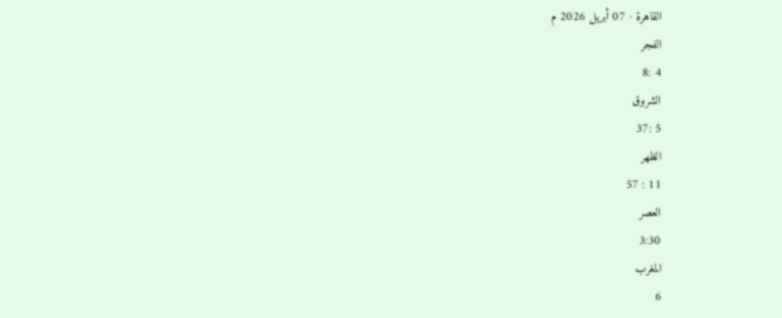القاهرة · 07 أبريل 2026 م
الفجر
4 :8
الشروق
5 :37
الظهر
11 : 57
العصر
3:30
المغرب
6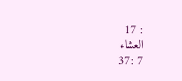: 17
العشاء
7 :37